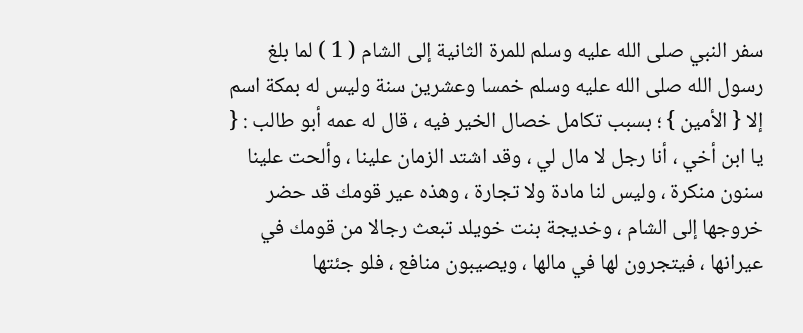سفر النبي صلى الله عليه وسلم للمرة الثانية إلى الشام ( 1 ) لما بلغ رسول الله صلى الله عليه وسلم خمسا وعشرين سنة وليس له بمكة اسم إلا { الأمين } ؛ بسبب تكامل خصال الخير فيه ، قال له عمه أبو طالب : { يا ابن أخي ، أنا رجل لا مال لي ، وقد اشتد الزمان علينا ، وألحت علينا سنون منكرة ، وليس لنا مادة ولا تجارة ، وهذه عير قومك قد حضر خروجها إلى الشام ، وخديجة بنت خويلد تبعث رجالا من قومك في عيرانها ، فيتجرون لها في مالها ، ويصيبون منافع ، فلو جئتها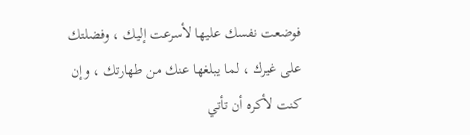فوضعت نفسك عليها لأسرعت إليك ، وفضلتك على غيرك ، لما يبلغها عنك من طهارتك ، وإن كنت لأكره أن تأتي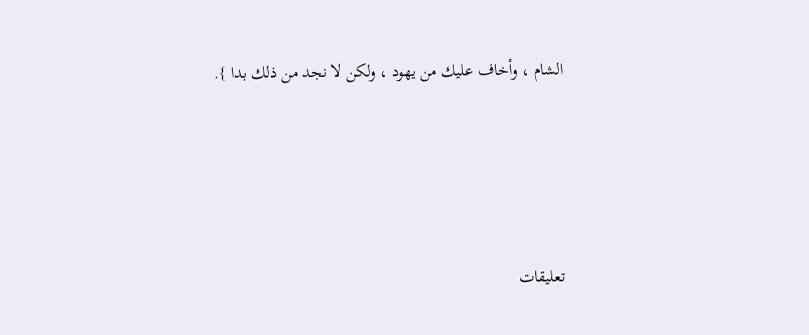الشام ، وأخاف عليك من يهود ، ولكن لا نجد من ذلك بدا }.




تعليقات